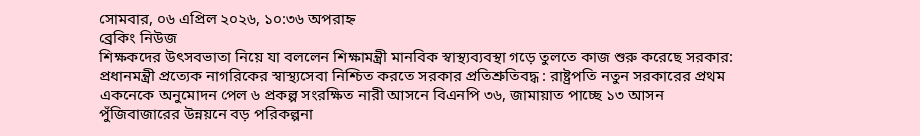সোমবার, ০৬ এপ্রিল ২০২৬, ১০:৩৬ অপরাহ্ন
ব্রেকিং নিউজ
শিক্ষকদের উৎসবভাতা নিয়ে যা বললেন শিক্ষামন্ত্রী মানবিক স্বাস্থ্যব্যবস্থা গড়ে তুলতে কাজ শুরু করেছে সরকার: প্রধানমন্ত্রী প্রত্যেক নাগরিকের স্বাস্থ্যসেবা নিশ্চিত করতে সরকার প্রতিশ্রুতিবদ্ধ : রাষ্ট্রপতি নতুন সরকারের প্রথম একনেকে অনুমোদন পেল ৬ প্রকল্প সংরক্ষিত নারী আসনে বিএনপি ৩৬, জামায়াত পাচ্ছে ১৩ আসন পুঁজিবাজারের উন্নয়নে বড় পরিকল্পনা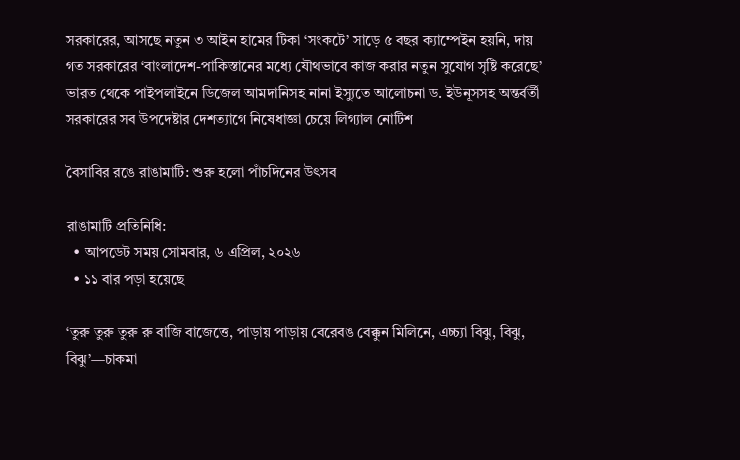সরকারের, আসছে নতুন ৩ আইন হামের টিকা ‘সংকটে’ সাড়ে ৫ বছর ক্যাম্পেইন হয়নি, দায় গত সরকারের ‘বাংলাদেশ-পাকিস্তানের মধ্যে যৌথভাবে কাজ করার নতুন সুযোগ সৃষ্টি করেছে’ ভারত থেকে পাইপলাইনে ডিজেল আমদানিসহ নানা ইস্যুতে আলোচনা ড. ইউনূসসহ অন্তর্বর্তী সরকারের সব উপদেষ্টার দেশত্যাগে নিষেধাজ্ঞা চেয়ে লিগ্যাল নোটিশ

বৈসাবির রঙে রাঙামাটি: শুরু হলো পাঁচদিনের উৎসব

রাঙামাটি প্রতিনিধি:
  • আপডেট সময় সোমবার, ৬ এপ্রিল, ২০২৬
  • ১১ বার পড়া হয়েছে

‘তুরু তুরু তুরু রু বাজি বাজেত্তে, পাড়ায় পাড়ায় বেরেবঙ বেক্কুন মিলিনে, এচ্চ্যা বিঝু, বিঝু, বিঝু’—চাকমা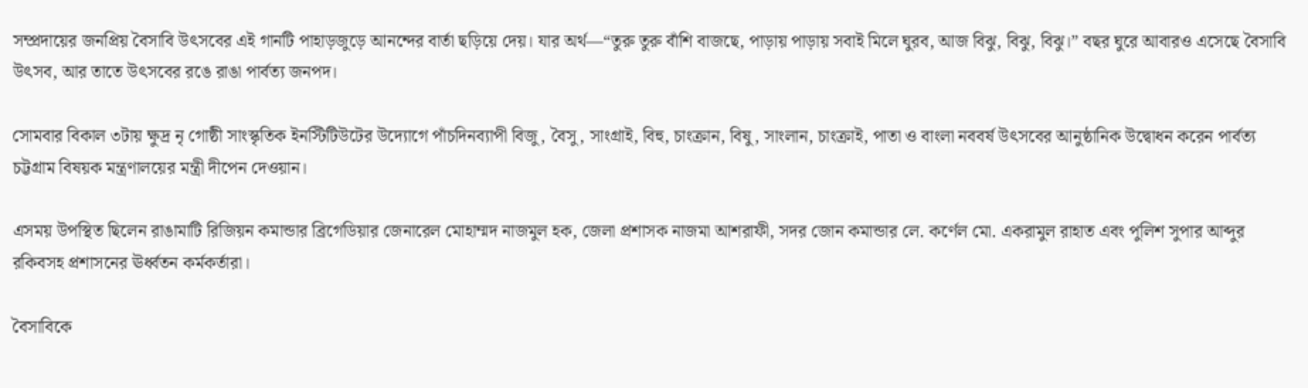সম্প্রদায়ের জনপ্রিয় বৈসাবি উৎসবের এই গানটি পাহাড়জুড়ে আনন্দের বার্তা ছড়িয়ে দেয়। যার অর্থ—“তুরু তুরু বাঁশি বাজছে, পাড়ায় পাড়ায় সবাই মিলে ঘুরব, আজ বিঝু, বিঝু, বিঝু।” বছর ঘুরে আবারও এসেছে বৈসাবি উৎসব, আর তাতে উৎসবের রঙে রাঙা পার্বত্য জনপদ।

সোমবার বিকাল ৩টায় ক্ষুদ্র নৃ গোষ্ঠী সাংস্কৃতিক ইনস্টিটিউটের উদ্যোগে পাঁচদিনব্যাপী বিজু, বৈসু, সাংগ্রাই, বিহু, চাংক্রান, বিষু, সাংলান, চাংক্রাই, পাতা ও বাংলা নববর্ষ উৎসবের আনুষ্ঠানিক উদ্বোধন করেন পার্বত্য চট্টগ্রাম বিষয়ক মন্ত্রণালয়ের মন্ত্রী দীপেন দেওয়ান।

এসময় উপস্থিত ছিলেন রাঙামাটি রিজিয়ন কমান্ডার ব্রিগেডিয়ার জেনারেল মোহাম্মদ নাজমুল হক, জেলা প্রশাসক নাজমা আশরাফী, সদর জোন কমান্ডার লে. কর্ণেল মো. একরামুল রাহাত এবং পুলিশ সুপার আব্দুর রকিবসহ প্রশাসনের ঊর্ধ্বতন কর্মকর্তারা।

বৈসাবিকে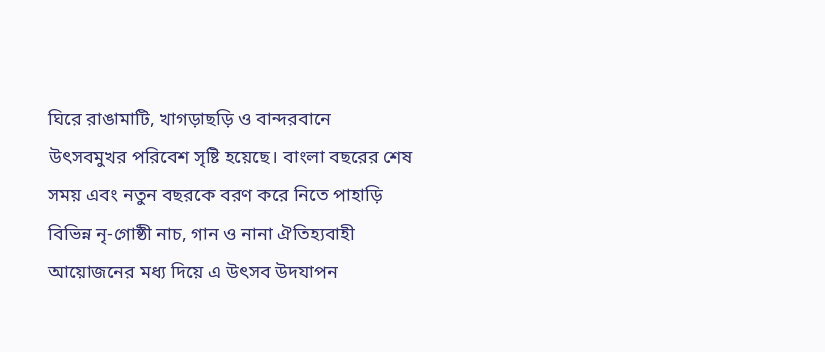ঘিরে রাঙামাটি, খাগড়াছড়ি ও বান্দরবানে উৎসবমুখর পরিবেশ সৃষ্টি হয়েছে। বাংলা বছরের শেষ সময় এবং নতুন বছরকে বরণ করে নিতে পাহাড়ি বিভিন্ন নৃ-গোষ্ঠী নাচ, গান ও নানা ঐতিহ্যবাহী আয়োজনের মধ্য দিয়ে এ উৎসব উদযাপন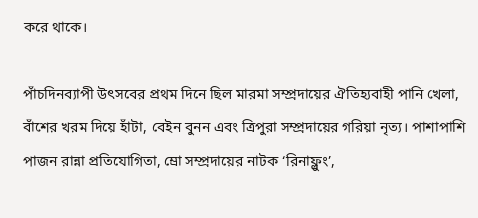করে থাকে।

পাঁচদিনব্যাপী উৎসবের প্রথম দিনে ছিল মারমা সম্প্রদায়ের ঐতিহ্যবাহী পানি খেলা, বাঁশের খরম দিয়ে হাঁটা, বেইন বুনন এবং ত্রিপুরা সম্প্রদায়ের গরিয়া নৃত্য। পাশাপাশি পাজন রান্না প্রতিযোগিতা, ম্রো সম্প্রদায়ের নাটক ‘রিনাফ্লুং’,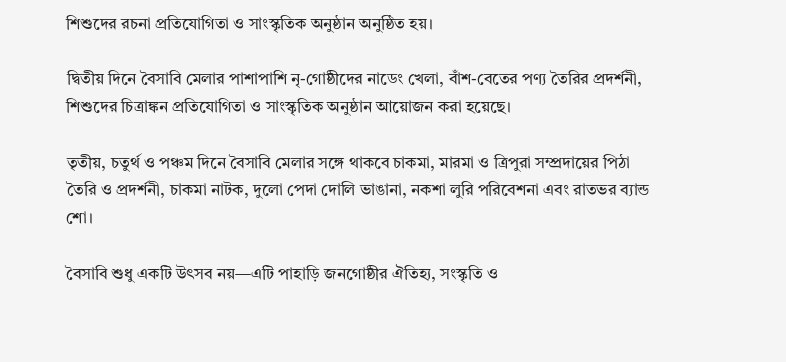শিশুদের রচনা প্রতিযোগিতা ও সাংস্কৃতিক অনুষ্ঠান অনুষ্ঠিত হয়।

দ্বিতীয় দিনে বৈসাবি মেলার পাশাপাশি নৃ-গোষ্ঠীদের নাডেং খেলা, বাঁশ-বেতের পণ্য তৈরির প্রদর্শনী, শিশুদের চিত্রাঙ্কন প্রতিযোগিতা ও সাংস্কৃতিক অনুষ্ঠান আয়োজন করা হয়েছে।

তৃতীয়, চতুর্থ ও পঞ্চম দিনে বৈসাবি মেলার সঙ্গে থাকবে চাকমা, মারমা ও ত্রিপুরা সম্প্রদায়ের পিঠা তৈরি ও প্রদর্শনী, চাকমা নাটক, দুলো পেদা দোলি ভাঙানা, নকশা লুরি পরিবেশনা এবং রাতভর ব্যান্ড শো।

বৈসাবি শুধু একটি উৎসব নয়—এটি পাহাড়ি জনগোষ্ঠীর ঐতিহ্য, সংস্কৃতি ও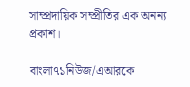সাম্প্রদায়িক সম্প্রীতির এক অনন্য প্রকাশ।

বাংলা৭১নিউজ/এআরকে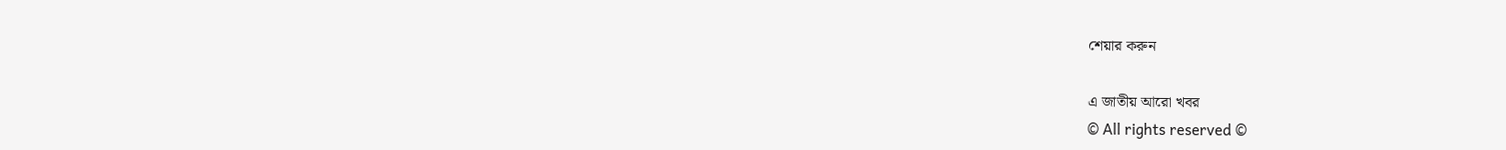শেয়ার করুন

এ জাতীয় আরো খবর
© All rights reserved ©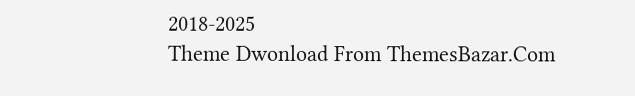2018-2025
Theme Dwonload From ThemesBazar.Com